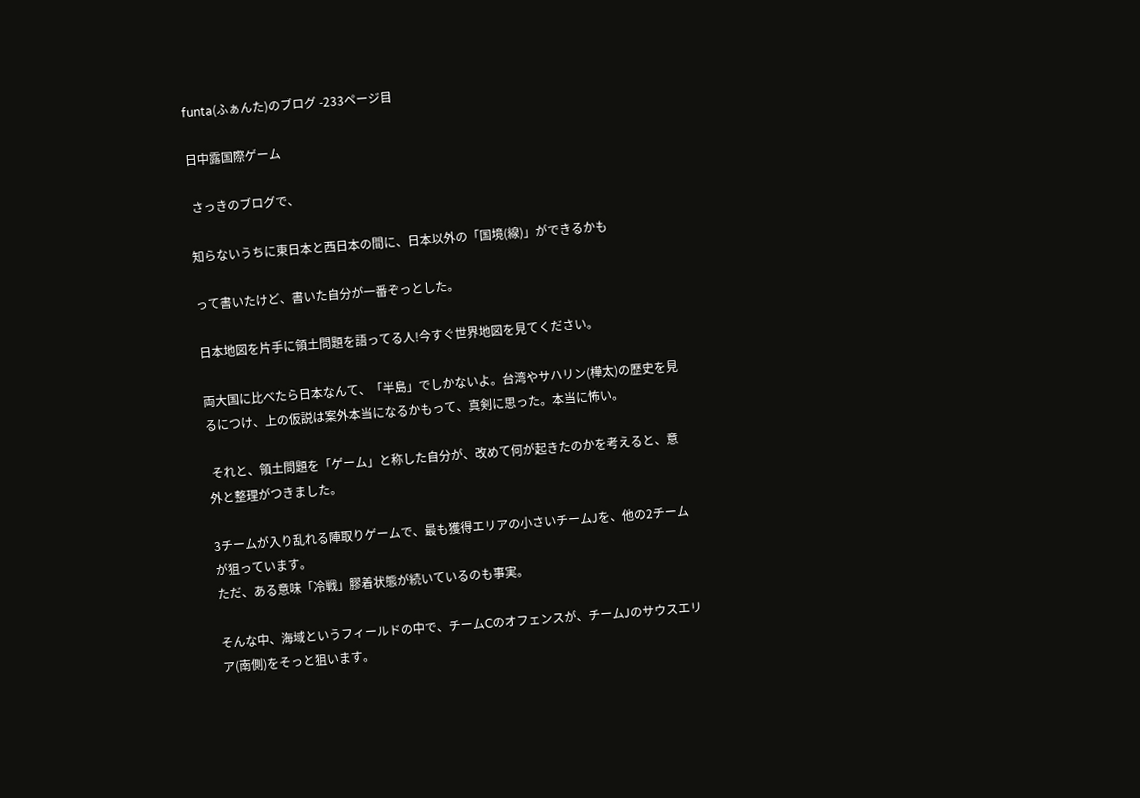funta(ふぁんた)のブログ -233ページ目

日中露国際ゲーム

 さっきのブログで、

知らないうちに東日本と西日本の間に、日本以外の「国境(線)」ができるかも

って書いたけど、書いた自分が一番ぞっとした。

日本地図を片手に領土問題を語ってる人!今すぐ世界地図を見てください。

両大国に比べたら日本なんて、「半島」でしかないよ。台湾やサハリン(樺太)の歴史を見るにつけ、上の仮説は案外本当になるかもって、真剣に思った。本当に怖い。

 それと、領土問題を「ゲーム」と称した自分が、改めて何が起きたのかを考えると、意外と整理がつきました。

3チームが入り乱れる陣取りゲームで、最も獲得エリアの小さいチームJを、他の2チームが狙っています。
ただ、ある意味「冷戦」膠着状態が続いているのも事実。

そんな中、海域というフィールドの中で、チームCのオフェンスが、チームJのサウスエリア(南側)をそっと狙います。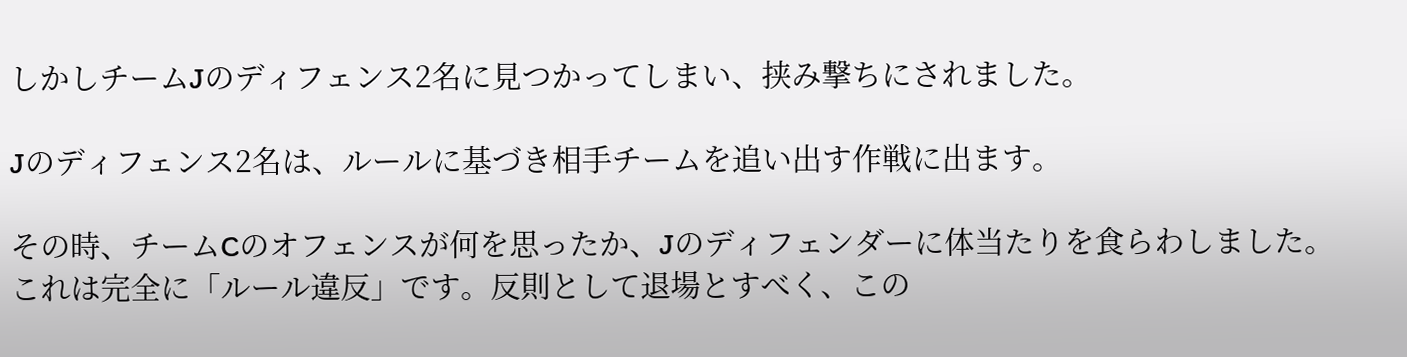しかしチームJのディフェンス2名に見つかってしまい、挟み撃ちにされました。

Jのディフェンス2名は、ルールに基づき相手チームを追い出す作戦に出ます。

その時、チームCのオフェンスが何を思ったか、Jのディフェンダーに体当たりを食らわしました。
これは完全に「ルール違反」です。反則として退場とすべく、この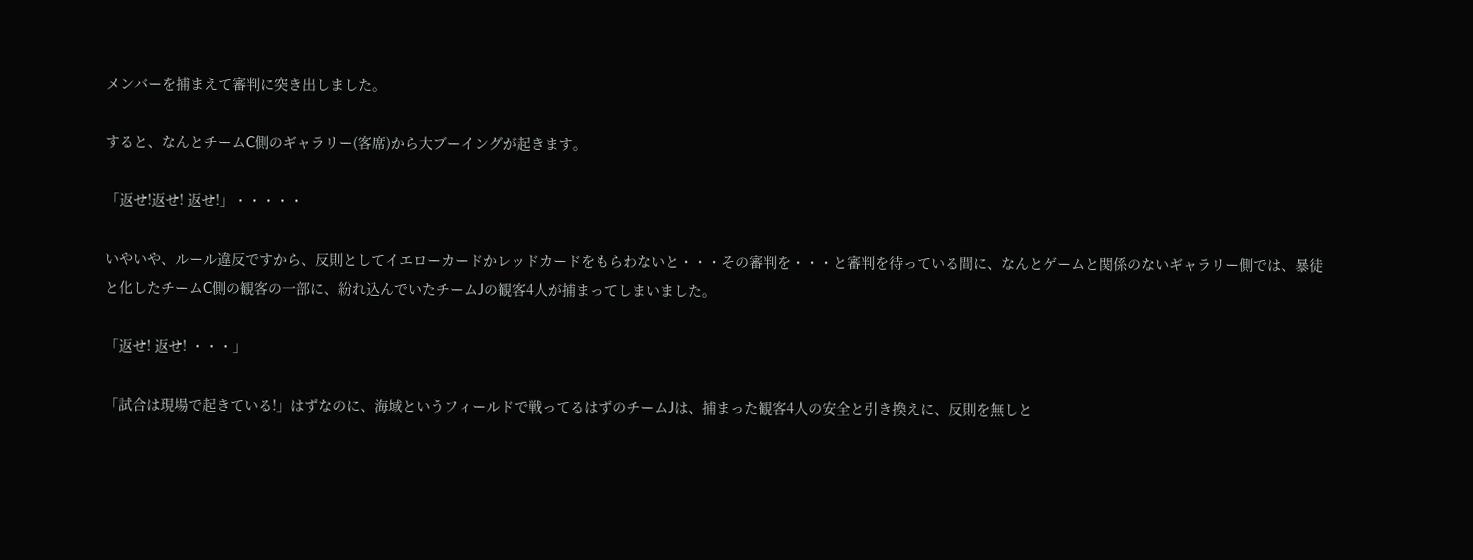メンバーを捕まえて審判に突き出しました。

すると、なんとチームC側のギャラリー(客席)から大ブーイングが起きます。

「返せ!返せ! 返せ!」・・・・・

いやいや、ルール違反ですから、反則としてイエローカードかレッドカードをもらわないと・・・その審判を・・・と審判を待っている間に、なんとゲームと関係のないギャラリー側では、暴徒と化したチームC側の観客の一部に、紛れ込んでいたチームJの観客4人が捕まってしまいました。

「返せ! 返せ! ・・・」

「試合は現場で起きている!」はずなのに、海域というフィールドで戦ってるはずのチームJは、捕まった観客4人の安全と引き換えに、反則を無しと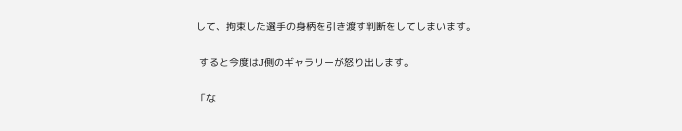して、拘束した選手の身柄を引き渡す判断をしてしまいます。

 すると今度はJ側のギャラリーが怒り出します。

「な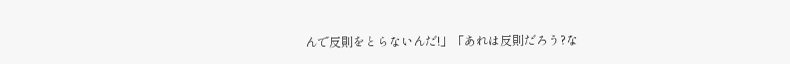んで反則をとらないんだ!」「あれは反則だろう?な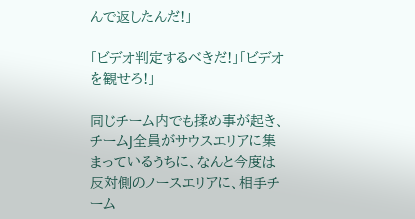んで返したんだ!」

「ビデオ判定するべきだ!」「ビデオを観せろ!」

同じチーム内でも揉め事が起き、チームJ全員がサウスエリアに集まっているうちに、なんと今度は反対側のノースエリアに、相手チーム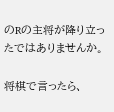のRの主将が降り立ったではありませんか。

将棋で言ったら、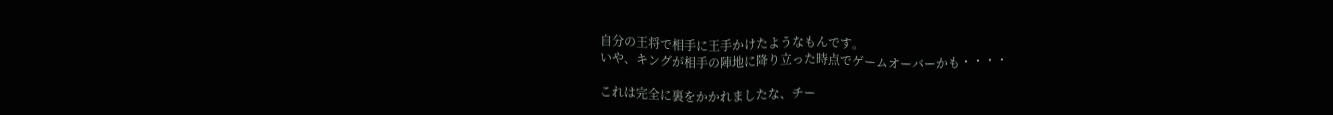自分の王将で相手に王手かけたようなもんです。
いや、キングが相手の陣地に降り立った時点でゲームオーバーかも・・・・

これは完全に裏をかかれましたな、チー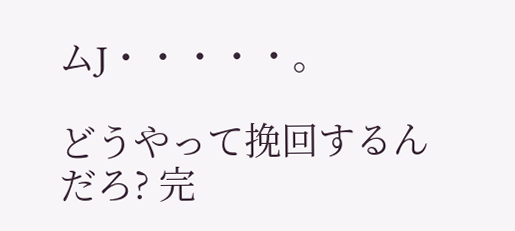ムJ・・・・・。

どうやって挽回するんだろ? 完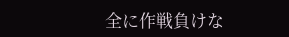全に作戦負けな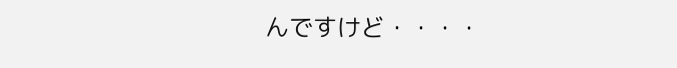んですけど・・・・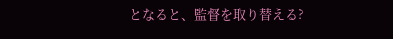となると、監督を取り替える?